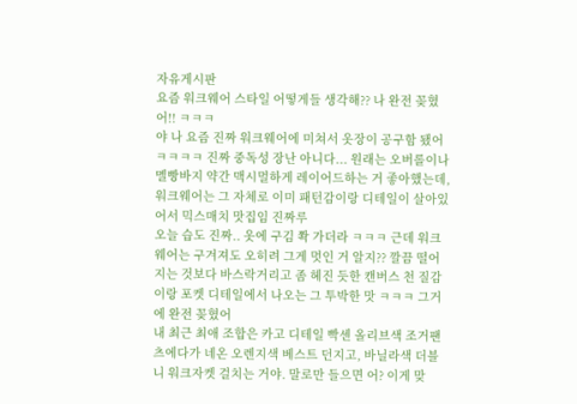자유게시판
요즘 워크웨어 스타일 어떻게들 생각해?? 나 완전 꽂혔어!! ㅋㅋㅋ
야 나 요즘 진짜 워크웨어에 미쳐서 옷장이 공구함 됐어 ㅋㅋㅋㅋ 진짜 중독성 장난 아니다... 원래는 오버롤이나 멜빵바지 약간 맥시멀하게 레이어드하는 거 좋아했는데, 워크웨어는 그 자체로 이미 패턴감이랑 디테일이 살아있어서 믹스매치 맛집임 진짜루
오늘 습도 진짜.. 옷에 구김 쫙 가더라 ㅋㅋㅋ 근데 워크웨어는 구겨져도 오히려 그게 멋인 거 알지?? 깔끔 떨어지는 것보다 바스락거리고 좀 헤진 듯한 캔버스 천 질감이랑 포켓 디테일에서 나오는 그 투박한 맛 ㅋㅋㅋ 그거에 완전 꽂혔어
내 최근 최애 조합은 카고 디테일 빡센 올리브색 조거팬츠에다가 네온 오렌지색 베스트 던지고, 바닐라색 더블니 워크자켓 걸치는 거야. 말로만 들으면 어? 이게 맞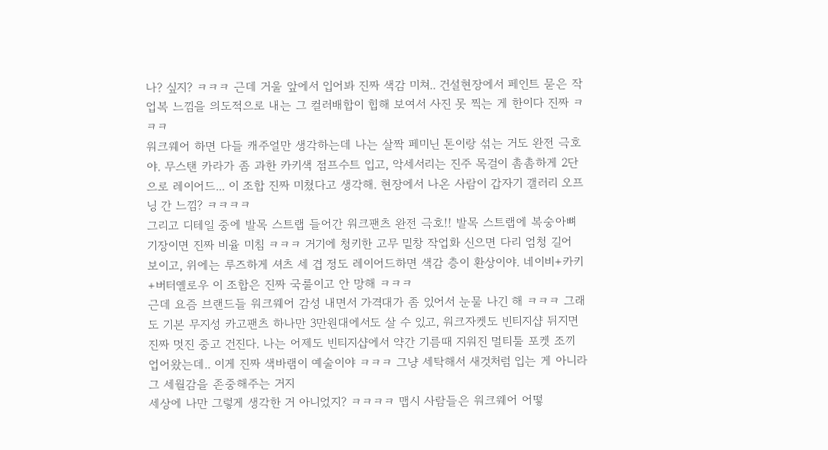나? 싶지? ㅋㅋㅋ 근데 거울 앞에서 입어봐 진짜 색감 미쳐.. 건설현장에서 페인트 묻은 작업복 느낌을 의도적으로 내는 그 컬러배합이 힙해 보여서 사진 못 찍는 게 한이다 진짜 ㅋㅋㅋ
워크웨어 하면 다들 캐주얼만 생각하는데 나는 살짝 페미닌 톤이랑 섞는 거도 완전 극호야. 무스탠 카라가 좀 과한 카키색 점프수트 입고, 악세서리는 진주 목걸이 촘촘하게 2단으로 레이어드... 이 조합 진짜 미쳤다고 생각해. 현장에서 나온 사람이 갑자기 갤러리 오프닝 간 느낌? ㅋㅋㅋㅋ
그리고 디테일 중에 발목 스트랩 들어간 워크팬츠 완전 극호!! 발목 스트랩에 복숭아뼈 기장이면 진짜 비율 미침 ㅋㅋㅋ 거기에 청키한 고무 밑창 작업화 신으면 다리 엄청 길어 보이고, 위에는 루즈하게 셔츠 세 겹 정도 레이어드하면 색감 층이 환상이야. 네이비+카키+버터옐로우 이 조합은 진짜 국룰이고 안 망해 ㅋㅋㅋ
근데 요즘 브랜드들 워크웨어 감성 내면서 가격대가 좀 있어서 눈물 나긴 해 ㅋㅋㅋ 그래도 기본 무지성 카고팬츠 하나만 3만원대에서도 살 수 있고, 워크자켓도 빈티지샵 뒤지면 진짜 멋진 중고 건진다. 나는 어제도 빈티지샵에서 약간 기름때 지워진 멀티툴 포켓 조끼 업어왔는데.. 이게 진짜 색바램이 예술이야 ㅋㅋㅋ 그냥 세탁해서 새것처럼 입는 게 아니라 그 세월감을 존중해주는 거지
세상에 나만 그렇게 생각한 거 아니었지? ㅋㅋㅋㅋ 맵시 사람들은 워크웨어 어떻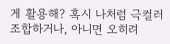게 활용해? 혹시 나처럼 극컬러 조합하거나, 아니면 오히려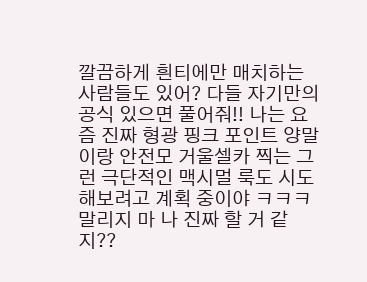깔끔하게 흰티에만 매치하는 사람들도 있어? 다들 자기만의 공식 있으면 풀어줘!! 나는 요즘 진짜 형광 핑크 포인트 양말이랑 안전모 거울셀카 찍는 그런 극단적인 맥시멀 룩도 시도해보려고 계획 중이야 ㅋㅋㅋ 말리지 마 나 진짜 할 거 같지??